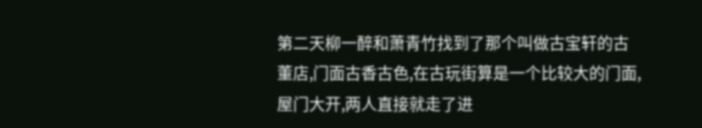第二天柳一醉和萧青竹找到了那个叫做古宝轩的古董店,门面古香古色,在古玩街算是一个比较大的门面,屋门大开,两人直接就走了进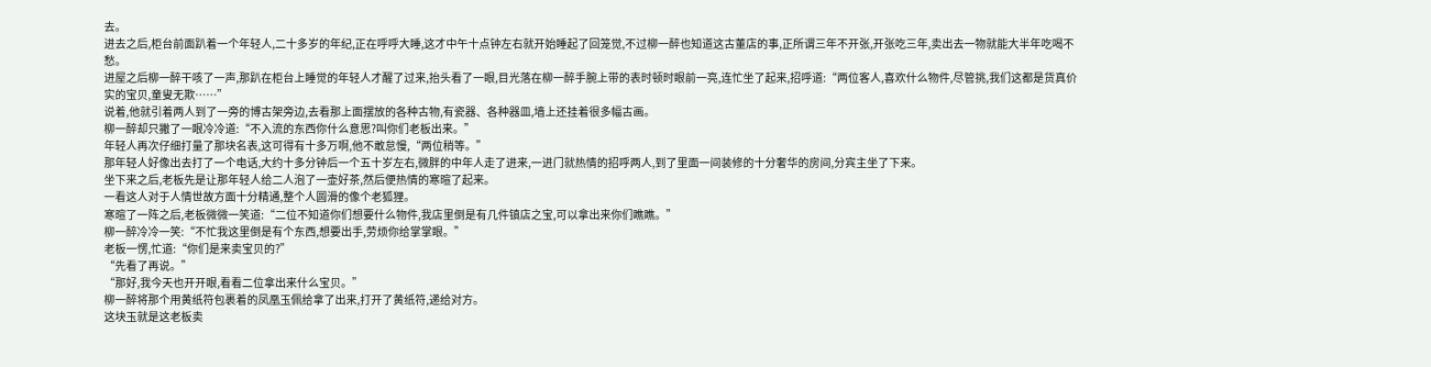去。
进去之后,柜台前面趴着一个年轻人,二十多岁的年纪,正在呼呼大睡,这才中午十点钟左右就开始睡起了回笼觉,不过柳一醉也知道这古董店的事,正所谓三年不开张,开张吃三年,卖出去一物就能大半年吃喝不愁。
进屋之后柳一醉干咳了一声,那趴在柜台上睡觉的年轻人才醒了过来,抬头看了一眼,目光落在柳一醉手腕上带的表时顿时眼前一亮,连忙坐了起来,招呼道:“两位客人,喜欢什么物件,尽管挑,我们这都是货真价实的宝贝,童叟无欺……”
说着,他就引着两人到了一旁的博古架旁边,去看那上面摆放的各种古物,有瓷器、各种器皿,墙上还挂着很多幅古画。
柳一醉却只撇了一眼冷冷道:“不入流的东西你什么意思?叫你们老板出来。”
年轻人再次仔细打量了那块名表,这可得有十多万啊,他不敢怠慢,“两位稍等。”
那年轻人好像出去打了一个电话,大约十多分钟后一个五十岁左右,微胖的中年人走了进来,一进门就热情的招呼两人,到了里面一间装修的十分奢华的房间,分宾主坐了下来。
坐下来之后,老板先是让那年轻人给二人泡了一壶好茶,然后便热情的寒暄了起来。
一看这人对于人情世故方面十分精通,整个人圆滑的像个老狐狸。
寒暄了一阵之后,老板微微一笑道:“二位不知道你们想要什么物件,我店里倒是有几件镇店之宝,可以拿出来你们瞧瞧。”
柳一醉冷冷一笑:“不忙我这里倒是有个东西,想要出手,劳烦你给掌掌眼。”
老板一愣,忙道:“你们是来卖宝贝的?”
“先看了再说。”
“那好,我今天也开开眼,看看二位拿出来什么宝贝。”
柳一醉将那个用黄纸符包裹着的凤凰玉佩给拿了出来,打开了黄纸符,递给对方。
这块玉就是这老板卖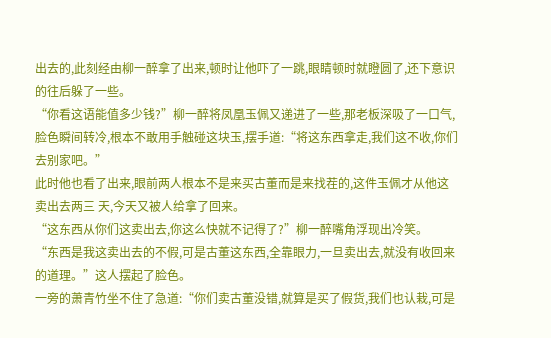出去的,此刻经由柳一醉拿了出来,顿时让他吓了一跳,眼睛顿时就瞪圆了,还下意识的往后躲了一些。
“你看这语能值多少钱?”柳一醉将凤凰玉佩又递进了一些,那老板深吸了一口气,脸色瞬间转冷,根本不敢用手触碰这块玉,摆手道:“将这东西拿走,我们这不收,你们去别家吧。”
此时他也看了出来,眼前两人根本不是来买古董而是来找茬的,这件玉佩才从他这卖出去两三 天,今天又被人给拿了回来。
“这东西从你们这卖出去,你这么快就不记得了?”柳一醉嘴角浮现出冷笑。
“东西是我这卖出去的不假,可是古董这东西,全靠眼力,一旦卖出去,就没有收回来的道理。”这人摆起了脸色。
一旁的萧青竹坐不住了急道:“你们卖古董没错,就算是买了假货,我们也认栽,可是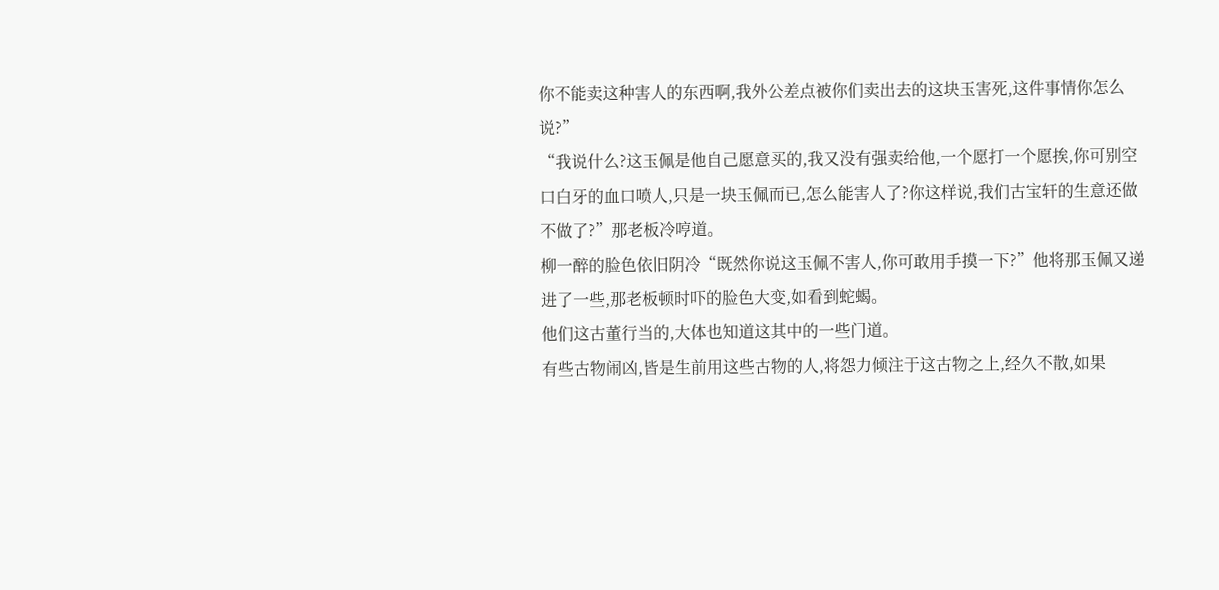你不能卖这种害人的东西啊,我外公差点被你们卖出去的这块玉害死,这件事情你怎么说?”
“我说什么?这玉佩是他自己愿意买的,我又没有强卖给他,一个愿打一个愿挨,你可别空口白牙的血口喷人,只是一块玉佩而已,怎么能害人了?你这样说,我们古宝轩的生意还做不做了?”那老板冷哼道。
柳一醉的脸色依旧阴冷“既然你说这玉佩不害人,你可敢用手摸一下?”他将那玉佩又递进了一些,那老板顿时吓的脸色大变,如看到蛇蝎。
他们这古董行当的,大体也知道这其中的一些门道。
有些古物闹凶,皆是生前用这些古物的人,将怨力倾注于这古物之上,经久不散,如果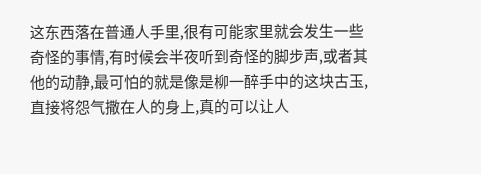这东西落在普通人手里,很有可能家里就会发生一些奇怪的事情,有时候会半夜听到奇怪的脚步声,或者其他的动静,最可怕的就是像是柳一醉手中的这块古玉,直接将怨气撒在人的身上,真的可以让人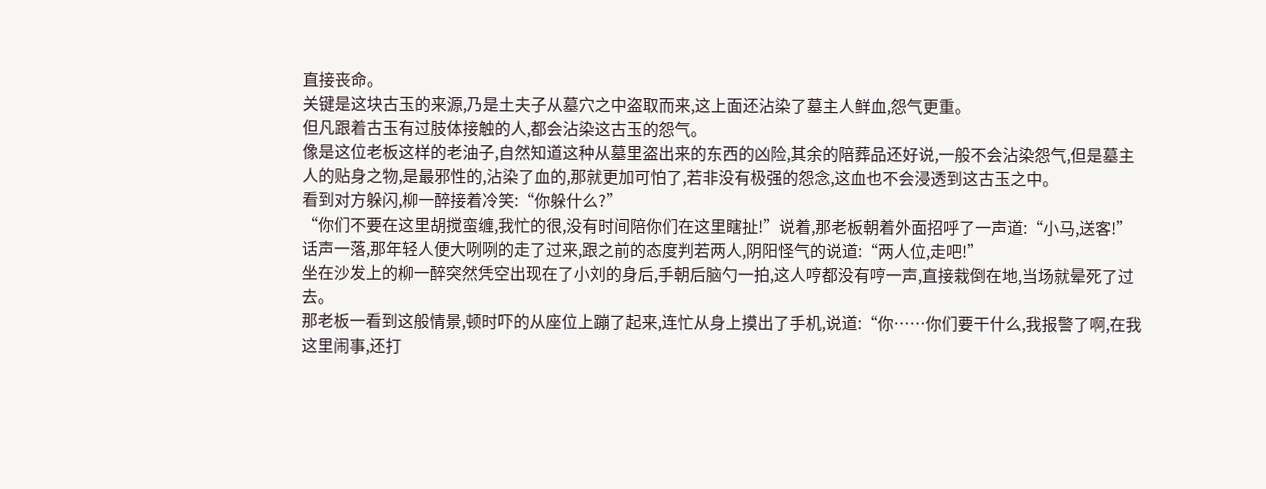直接丧命。
关键是这块古玉的来源,乃是土夫子从墓穴之中盗取而来,这上面还沾染了墓主人鲜血,怨气更重。
但凡跟着古玉有过肢体接触的人,都会沾染这古玉的怨气。
像是这位老板这样的老油子,自然知道这种从墓里盗出来的东西的凶险,其余的陪葬品还好说,一般不会沾染怨气,但是墓主人的贴身之物,是最邪性的,沾染了血的,那就更加可怕了,若非没有极强的怨念,这血也不会浸透到这古玉之中。
看到对方躲闪,柳一醉接着冷笑:“你躲什么?”
“你们不要在这里胡搅蛮缠,我忙的很,没有时间陪你们在这里瞎扯!”说着,那老板朝着外面招呼了一声道:“小马,送客!”
话声一落,那年轻人便大咧咧的走了过来,跟之前的态度判若两人,阴阳怪气的说道:“两人位,走吧!”
坐在沙发上的柳一醉突然凭空出现在了小刘的身后,手朝后脑勺一拍,这人哼都没有哼一声,直接栽倒在地,当场就晕死了过去。
那老板一看到这般情景,顿时吓的从座位上蹦了起来,连忙从身上摸出了手机,说道:“你……你们要干什么,我报警了啊,在我这里闹事,还打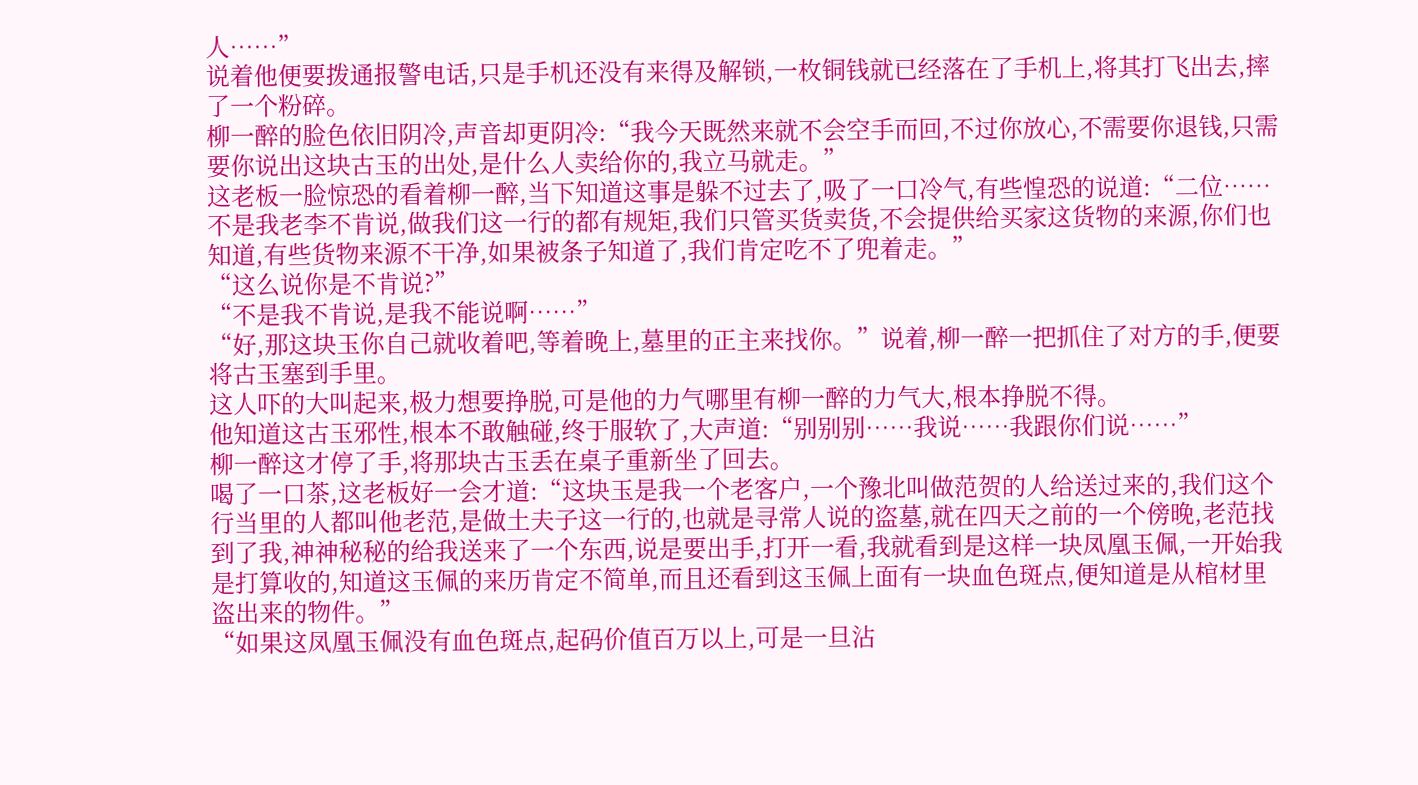人……”
说着他便要拨通报警电话,只是手机还没有来得及解锁,一枚铜钱就已经落在了手机上,将其打飞出去,摔了一个粉碎。
柳一醉的脸色依旧阴冷,声音却更阴冷:“我今天既然来就不会空手而回,不过你放心,不需要你退钱,只需要你说出这块古玉的出处,是什么人卖给你的,我立马就走。”
这老板一脸惊恐的看着柳一醉,当下知道这事是躲不过去了,吸了一口冷气,有些惶恐的说道:“二位……不是我老李不肯说,做我们这一行的都有规矩,我们只管买货卖货,不会提供给买家这货物的来源,你们也知道,有些货物来源不干净,如果被条子知道了,我们肯定吃不了兜着走。”
“这么说你是不肯说?”
“不是我不肯说,是我不能说啊……”
“好,那这块玉你自己就收着吧,等着晚上,墓里的正主来找你。”说着,柳一醉一把抓住了对方的手,便要将古玉塞到手里。
这人吓的大叫起来,极力想要挣脱,可是他的力气哪里有柳一醉的力气大,根本挣脱不得。
他知道这古玉邪性,根本不敢触碰,终于服软了,大声道:“别别别……我说……我跟你们说……”
柳一醉这才停了手,将那块古玉丢在桌子重新坐了回去。
喝了一口茶,这老板好一会才道:“这块玉是我一个老客户,一个豫北叫做范贺的人给送过来的,我们这个行当里的人都叫他老范,是做土夫子这一行的,也就是寻常人说的盗墓,就在四天之前的一个傍晚,老范找到了我,神神秘秘的给我送来了一个东西,说是要出手,打开一看,我就看到是这样一块凤凰玉佩,一开始我是打算收的,知道这玉佩的来历肯定不简单,而且还看到这玉佩上面有一块血色斑点,便知道是从棺材里盗出来的物件。”
“如果这凤凰玉佩没有血色斑点,起码价值百万以上,可是一旦沾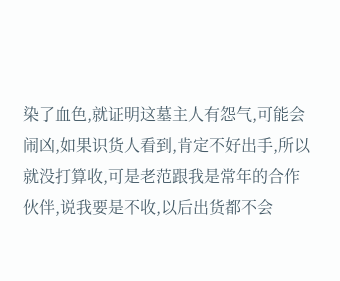染了血色,就证明这墓主人有怨气,可能会闹凶,如果识货人看到,肯定不好出手,所以就没打算收,可是老范跟我是常年的合作伙伴,说我要是不收,以后出货都不会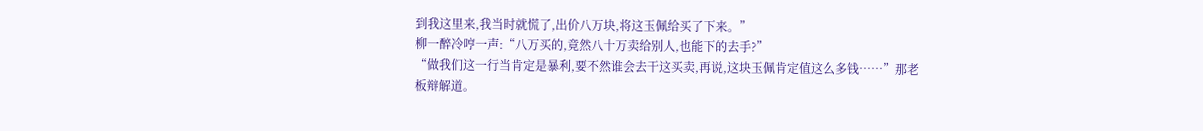到我这里来,我当时就慌了,出价八万块,将这玉佩给买了下来。”
柳一醉冷哼一声:“八万买的,竟然八十万卖给别人,也能下的去手?”
“做我们这一行当肯定是暴利,要不然谁会去干这买卖,再说,这块玉佩肯定值这么多钱……”那老板辩解道。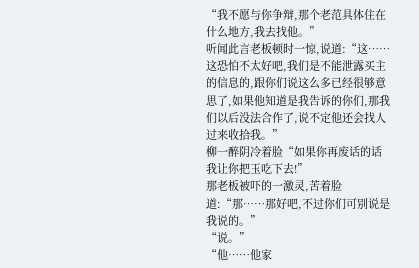“我不愿与你争辩,那个老范具体住在什么地方,我去找他。”
听闻此言老板顿时一惊,说道:“这……这恐怕不太好吧,我们是不能泄露买主的信息的,跟你们说这么多已经很够意思了,如果他知道是我告诉的你们,那我们以后没法合作了,说不定他还会找人过来收拾我。”
柳一醉阴冷着脸“如果你再废话的话我让你把玉吃下去!”
那老板被吓的一激灵,苦着脸道:“那……那好吧,不过你们可别说是我说的。”
“说。”
“他……他家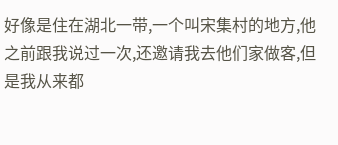好像是住在湖北一带,一个叫宋集村的地方,他之前跟我说过一次,还邀请我去他们家做客,但是我从来都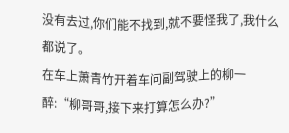没有去过,你们能不找到,就不要怪我了,我什么都说了。
在车上萧青竹开着车问副驾驶上的柳一醉:“柳哥哥,接下来打算怎么办?”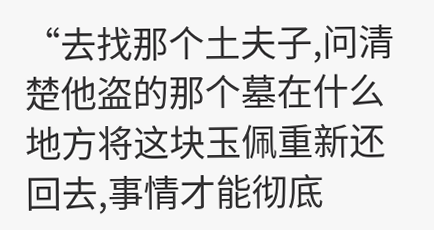“去找那个土夫子,问清楚他盗的那个墓在什么地方将这块玉佩重新还回去,事情才能彻底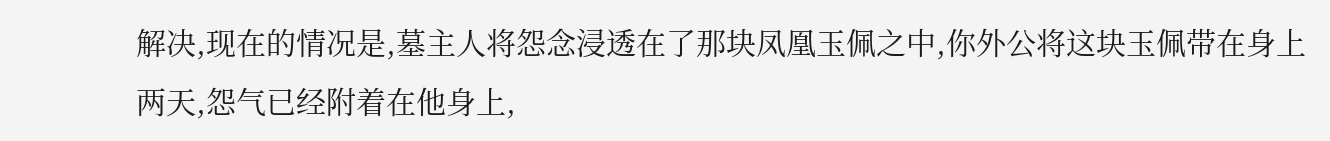解决,现在的情况是,墓主人将怨念浸透在了那块凤凰玉佩之中,你外公将这块玉佩带在身上两天,怨气已经附着在他身上,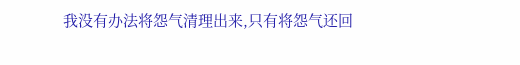我没有办法将怨气清理出来,只有将怨气还回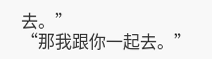去。”
“那我跟你一起去。”